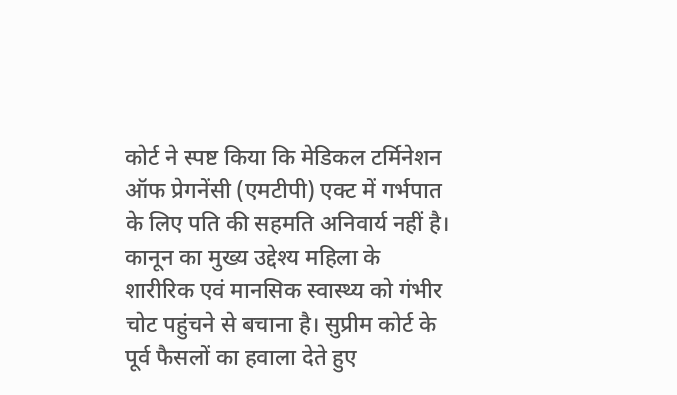कोर्ट ने स्पष्ट किया कि मेडिकल टर्मिनेशन ऑफ प्रेगनेंसी (एमटीपी) एक्ट में गर्भपात के लिए पति की सहमति अनिवार्य नहीं है। कानून का मुख्य उद्देश्य महिला के शारीरिक एवं मानसिक स्वास्थ्य को गंभीर चोट पहुंचने से बचाना है। सुप्रीम कोर्ट के पूर्व फैसलों का हवाला देते हुए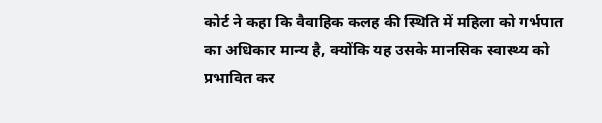कोर्ट ने कहा कि वैवाहिक कलह की स्थिति में महिला को गर्भपात का अधिकार मान्य है, क्योंकि यह उसके मानसिक स्वास्थ्य को प्रभावित कर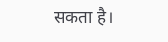सकता है।